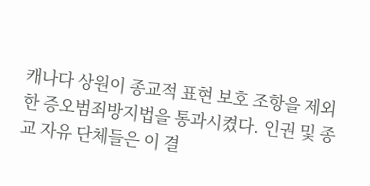캐나다 상원이 종교적 표현 보호 조항을 제외한 증오범죄방지법을 통과시켰다. 인권 및 종교 자유 단체들은 이 결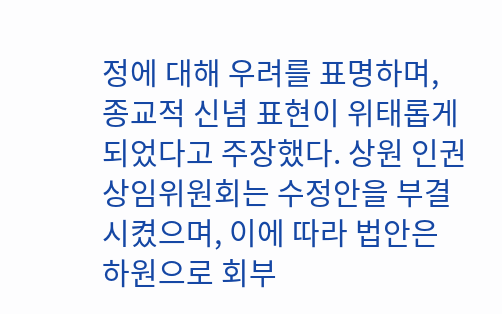정에 대해 우려를 표명하며, 종교적 신념 표현이 위태롭게 되었다고 주장했다. 상원 인권 상임위원회는 수정안을 부결시켰으며, 이에 따라 법안은 하원으로 회부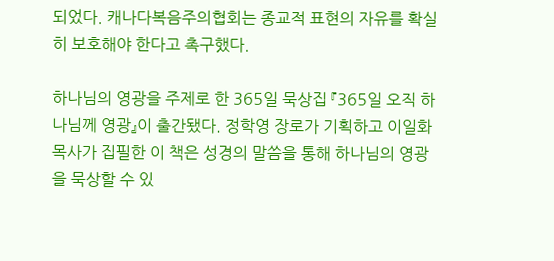되었다. 캐나다복음주의협회는 종교적 표현의 자유를 확실히 보호해야 한다고 촉구했다.

하나님의 영광을 주제로 한 365일 묵상집 『365일 오직 하나님께 영광』이 출간됐다. 정학영 장로가 기획하고 이일화 목사가 집필한 이 책은 성경의 말씀을 통해 하나님의 영광을 묵상할 수 있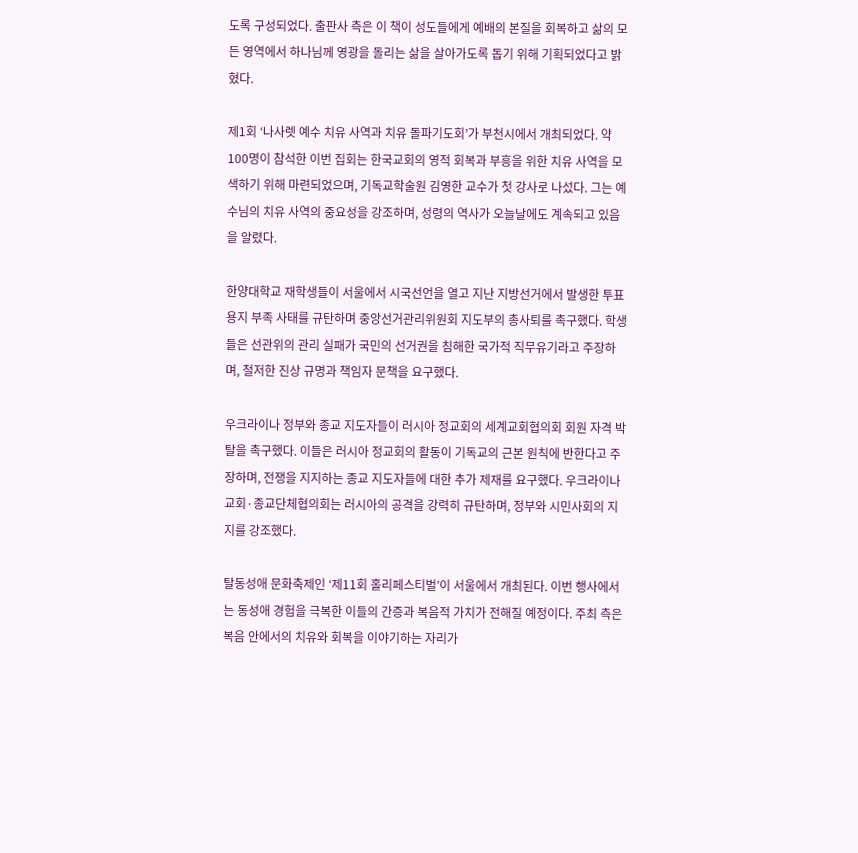도록 구성되었다. 출판사 측은 이 책이 성도들에게 예배의 본질을 회복하고 삶의 모든 영역에서 하나님께 영광을 돌리는 삶을 살아가도록 돕기 위해 기획되었다고 밝혔다.

제1회 ‘나사렛 예수 치유 사역과 치유 돌파기도회’가 부천시에서 개최되었다. 약 100명이 참석한 이번 집회는 한국교회의 영적 회복과 부흥을 위한 치유 사역을 모색하기 위해 마련되었으며, 기독교학술원 김영한 교수가 첫 강사로 나섰다. 그는 예수님의 치유 사역의 중요성을 강조하며, 성령의 역사가 오늘날에도 계속되고 있음을 알렸다.

한양대학교 재학생들이 서울에서 시국선언을 열고 지난 지방선거에서 발생한 투표용지 부족 사태를 규탄하며 중앙선거관리위원회 지도부의 총사퇴를 촉구했다. 학생들은 선관위의 관리 실패가 국민의 선거권을 침해한 국가적 직무유기라고 주장하며, 철저한 진상 규명과 책임자 문책을 요구했다.

우크라이나 정부와 종교 지도자들이 러시아 정교회의 세계교회협의회 회원 자격 박탈을 촉구했다. 이들은 러시아 정교회의 활동이 기독교의 근본 원칙에 반한다고 주장하며, 전쟁을 지지하는 종교 지도자들에 대한 추가 제재를 요구했다. 우크라이나 교회·종교단체협의회는 러시아의 공격을 강력히 규탄하며, 정부와 시민사회의 지지를 강조했다.

탈동성애 문화축제인 ‘제11회 홀리페스티벌’이 서울에서 개최된다. 이번 행사에서는 동성애 경험을 극복한 이들의 간증과 복음적 가치가 전해질 예정이다. 주최 측은 복음 안에서의 치유와 회복을 이야기하는 자리가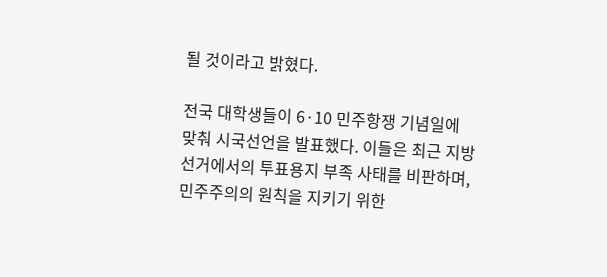될 것이라고 밝혔다.

전국 대학생들이 6·10 민주항쟁 기념일에 맞춰 시국선언을 발표했다. 이들은 최근 지방선거에서의 투표용지 부족 사태를 비판하며, 민주주의의 원칙을 지키기 위한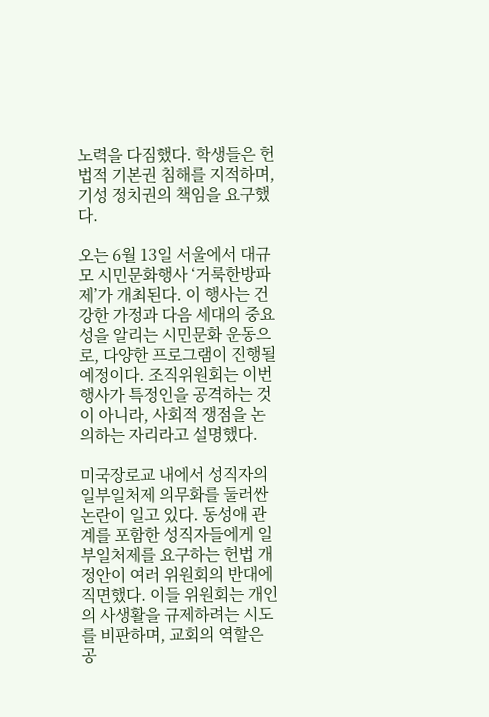노력을 다짐했다. 학생들은 헌법적 기본권 침해를 지적하며, 기성 정치권의 책임을 요구했다.

오는 6월 13일 서울에서 대규모 시민문화행사 ‘거룩한방파제’가 개최된다. 이 행사는 건강한 가정과 다음 세대의 중요성을 알리는 시민문화 운동으로, 다양한 프로그램이 진행될 예정이다. 조직위원회는 이번 행사가 특정인을 공격하는 것이 아니라, 사회적 쟁점을 논의하는 자리라고 설명했다.

미국장로교 내에서 성직자의 일부일처제 의무화를 둘러싼 논란이 일고 있다. 동성애 관계를 포함한 성직자들에게 일부일처제를 요구하는 헌법 개정안이 여러 위원회의 반대에 직면했다. 이들 위원회는 개인의 사생활을 규제하려는 시도를 비판하며, 교회의 역할은 공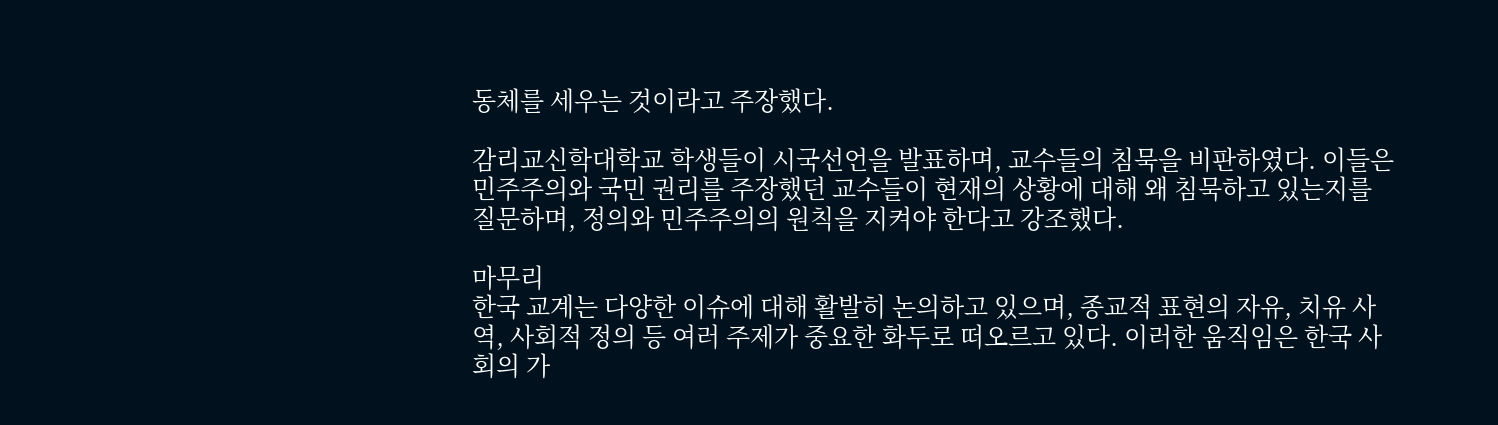동체를 세우는 것이라고 주장했다.

감리교신학대학교 학생들이 시국선언을 발표하며, 교수들의 침묵을 비판하였다. 이들은 민주주의와 국민 권리를 주장했던 교수들이 현재의 상황에 대해 왜 침묵하고 있는지를 질문하며, 정의와 민주주의의 원칙을 지켜야 한다고 강조했다.

마무리
한국 교계는 다양한 이슈에 대해 활발히 논의하고 있으며, 종교적 표현의 자유, 치유 사역, 사회적 정의 등 여러 주제가 중요한 화두로 떠오르고 있다. 이러한 움직임은 한국 사회의 가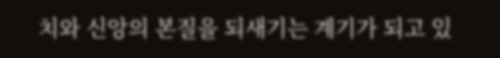치와 신앙의 본질을 되새기는 계기가 되고 있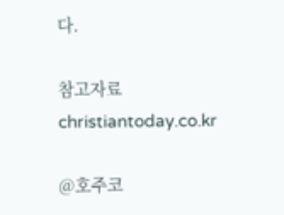다.

참고자료
christiantoday.co.kr

@호주코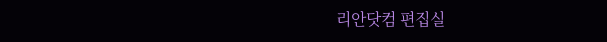리안닷컴 편집실